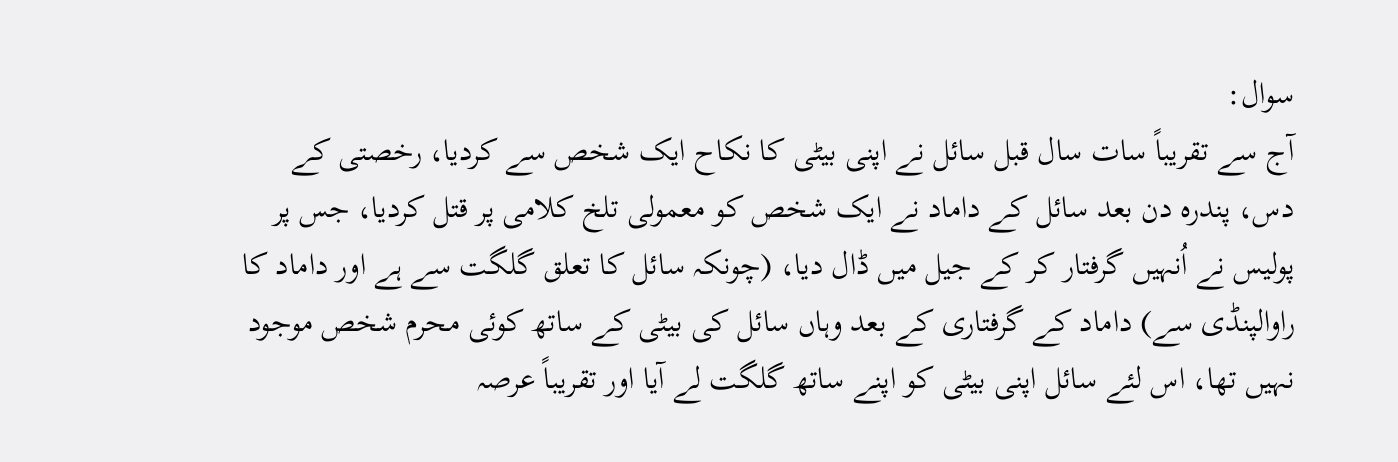سوال:
آج سے تقریباً سات سال قبل سائل نے اپنی بیٹی کا نکاح ایک شخص سے کردیا، رخصتی کے دس، پندرہ دن بعد سائل کے داماد نے ایک شخص کو معمولی تلخ کلامی پر قتل کردیا، جس پر پولیس نے اُنہیں گرفتار کر کے جیل میں ڈال دیا، (چونکہ سائل کا تعلق گلگت سے ہے اور داماد کا راوالپنڈی سے) داماد کے گرفتاری کے بعد وہاں سائل کی بیٹی کے ساتھ کوئی محرم شخص موجود نہیں تھا، اس لئے سائل اپنی بیٹی کو اپنے ساتھ گلگت لے آیا اور تقریباً عرصہ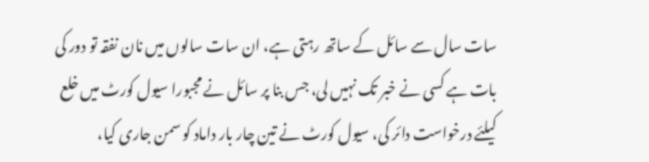سات سال سے سائل کے ساتھ رہتی ہے، ان سات سالوں میں نان نفقہ تو دور کی بات ہے کسی نے خبر تک نہیں لی، جس بنا پر سائل نے مجبورا سیول کورٹ میں خلع کیلئے درخواست دائر کی، سیول کورٹ نے تین چار بار داماد کو سمن جاری کیا،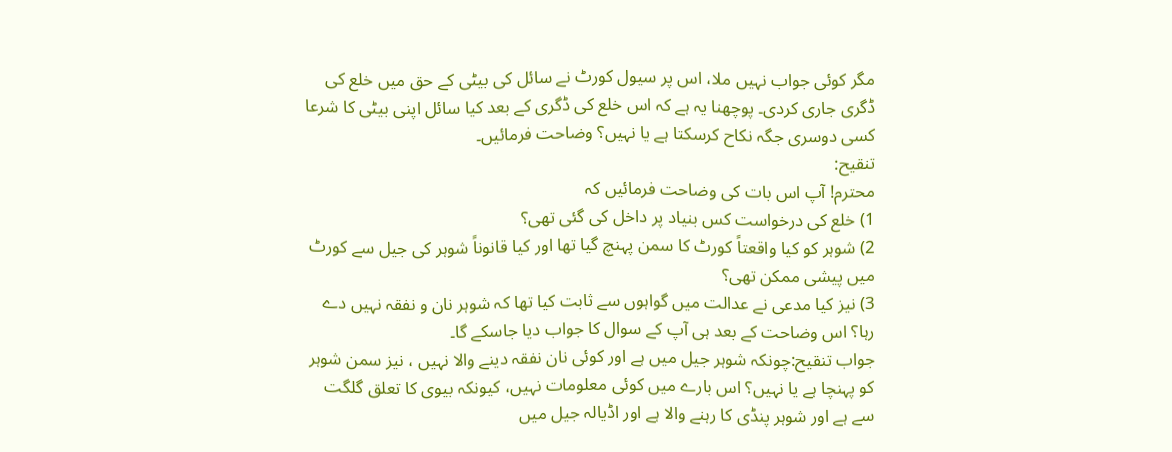مگر کوئی جواب نہیں ملا، اس پر سیول کورٹ نے سائل کی بیٹی کے حق میں خلع کی ڈگری جاری کردی۔ پوچھنا یہ ہے کہ اس خلع کی ڈگری کے بعد کیا سائل اپنی بیٹی کا شرعا کسی دوسری جگہ نکاح کرسکتا ہے یا نہیں؟ وضاحت فرمائیں۔
تنقیح:
محترم! آپ اس بات کی وضاحت فرمائیں کہ
1) خلع کی درخواست کس بنیاد پر داخل کی گئی تھی؟
2) شوہر کو کیا واقعتاً کورٹ کا سمن پہنچ گیا تھا اور کیا قانوناً شوہر کی جیل سے کورٹ میں پیشی ممکن تھی؟
3) نیز کیا مدعی نے عدالت میں گواہوں سے ثابت کیا تھا کہ شوہر نان و نفقہ نہیں دے رہا؟ اس وضاحت کے بعد ہی آپ کے سوال کا جواب دیا جاسکے گا۔
جواب تنقیح:چونکہ شوہر جیل میں ہے اور کوئی نان نفقہ دینے والا نہیں ، نیز سمن شوہر کو پہنچا ہے یا نہیں؟ اس بارے میں کوئی معلومات نہیں، کیونکہ بیوی کا تعلق گلگت سے ہے اور شوہر پنڈی کا رہنے والا ہے اور اڈیالہ جیل میں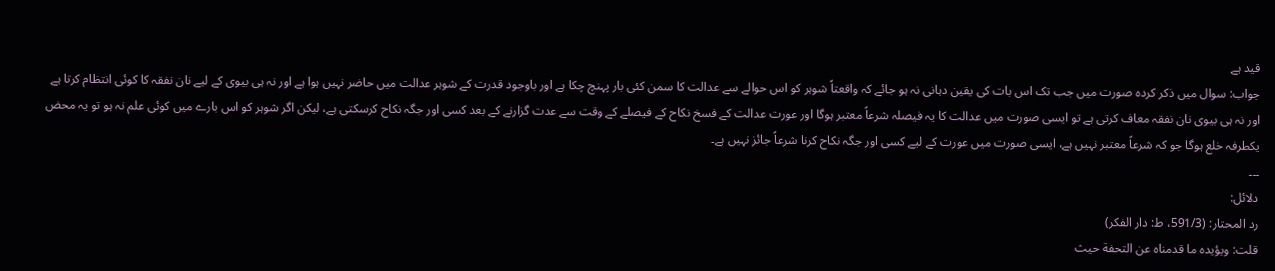قید ہے
جواب: سوال میں ذکر کردہ صورت میں جب تک اس بات کی یقین دہانی نہ ہو جائے کہ واقعتاً شوہر کو اس حوالے سے عدالت کا سمن کئی بار پہنچ چکا ہے اور باوجود قدرت کے شوہر عدالت میں حاضر نہیں ہوا ہے اور نہ ہی بیوی کے لیے نان نفقہ کا کوئی انتظام کرتا ہے اور نہ ہی بیوی نان نفقہ معاف کرتی ہے تو ایسی صورت میں عدالت کا یہ فیصلہ شرعاً معتبر ہوگا اور عورت عدالت کے فسخ نکاح کے فیصلے کے وقت سے عدت گزارنے کے بعد کسی اور جگہ نکاح کرسکتی ہے، لیکن اگر شوہر کو اس بارے میں کوئی علم نہ ہو تو یہ محض یکطرفہ خلع ہوگا جو کہ شرعاً معتبر نہیں ہے، ایسی صورت میں عورت کے لیے کسی اور جگہ نکاح کرنا شرعاً جائز نہیں ہے۔
۔۔۔
دلائل:
رد المحتار: (591/3، ط: دار الفکر)
قلت: ويؤيده ما قدمناه عن التحفة حيث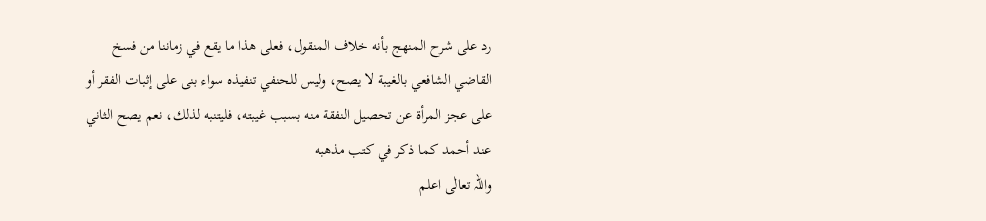رد على شرح المنهج بأنه خلاف المنقول، فعلى هذا ما يقع في زماننا من فسخ القاضي الشافعي بالغيبة لا يصح، وليس للحنفي تنفيذه سواء بنى على إثبات الفقر أو على عجز المرأة عن تحصيل النفقة منه بسبب غيبته، فليتنبه لذلك، نعم يصح الثاني عند أحمد كما ذكر في كتب مذهبه
واللہ تعالٰی اعلم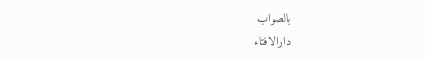بالصواب
دارالافتاء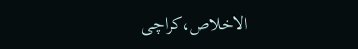الاخلاص،کراچی